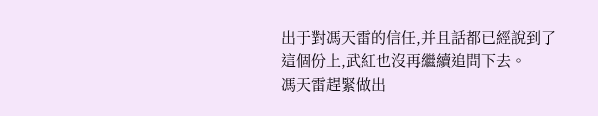出于對馮天雷的信任,并且話都已經說到了這個份上,武紅也沒再繼續追問下去。
馮天雷趕緊做出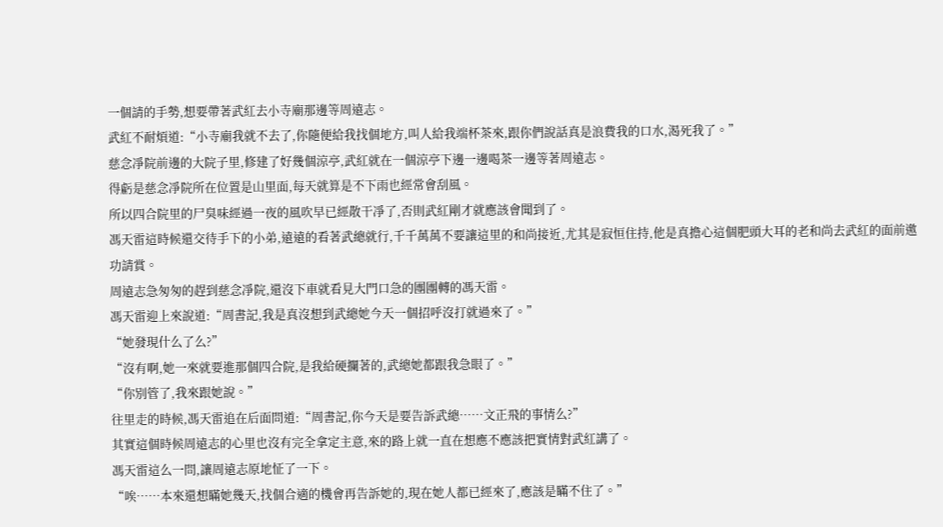一個請的手勢,想要帶著武紅去小寺廟那邊等周遠志。
武紅不耐煩道:“小寺廟我就不去了,你隨便給我找個地方,叫人給我端杯茶來,跟你們說話真是浪費我的口水,渴死我了。”
慈念凈院前邊的大院子里,修建了好幾個涼亭,武紅就在一個涼亭下邊一邊喝茶一邊等著周遠志。
得虧是慈念凈院所在位置是山里面,每天就算是不下雨也經常會刮風。
所以四合院里的尸臭味經過一夜的風吹早已經散干凈了,否則武紅剛才就應該會聞到了。
馮天雷這時候還交待手下的小弟,遠遠的看著武總就行,千千萬萬不要讓這里的和尚接近,尤其是寂恒住持,他是真擔心這個肥頭大耳的老和尚去武紅的面前邀功請賞。
周遠志急匆匆的趕到慈念凈院,還沒下車就看見大門口急的團團轉的馮天雷。
馮天雷迎上來說道:“周書記,我是真沒想到武總她今天一個招呼沒打就過來了。”
“她發現什么了么?”
“沒有啊,她一來就要進那個四合院,是我給硬攔著的,武總她都跟我急眼了。”
“你別管了,我來跟她說。”
往里走的時候,馮天雷追在后面問道:“周書記,你今天是要告訴武總……文正飛的事情么?”
其實這個時候周遠志的心里也沒有完全拿定主意,來的路上就一直在想應不應該把實情對武紅講了。
馮天雷這么一問,讓周遠志原地怔了一下。
“唉……本來還想瞞她幾天,找個合適的機會再告訴她的,現在她人都已經來了,應該是瞞不住了。”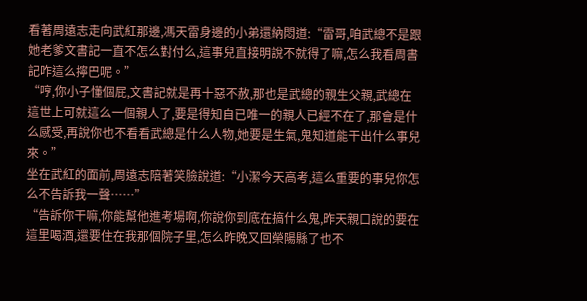看著周遠志走向武紅那邊,馮天雷身邊的小弟還納悶道:“雷哥,咱武總不是跟她老爹文書記一直不怎么對付么,這事兒直接明說不就得了嘛,怎么我看周書記咋這么擰巴呢。”
“哼,你小子懂個屁,文書記就是再十惡不赦,那也是武總的親生父親,武總在這世上可就這么一個親人了,要是得知自已唯一的親人已經不在了,那會是什么感受,再說你也不看看武總是什么人物,她要是生氣,鬼知道能干出什么事兒來。”
坐在武紅的面前,周遠志陪著笑臉說道:“小潔今天高考,這么重要的事兒你怎么不告訴我一聲……”
“告訴你干嘛,你能幫他進考場啊,你說你到底在搞什么鬼,昨天親口說的要在這里喝酒,還要住在我那個院子里,怎么昨晚又回榮陽縣了也不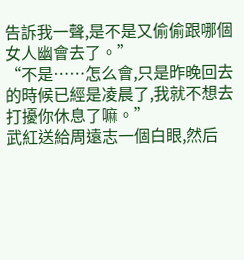告訴我一聲,是不是又偷偷跟哪個女人幽會去了。”
“不是……怎么會,只是昨晚回去的時候已經是凌晨了,我就不想去打擾你休息了嘛。”
武紅送給周遠志一個白眼,然后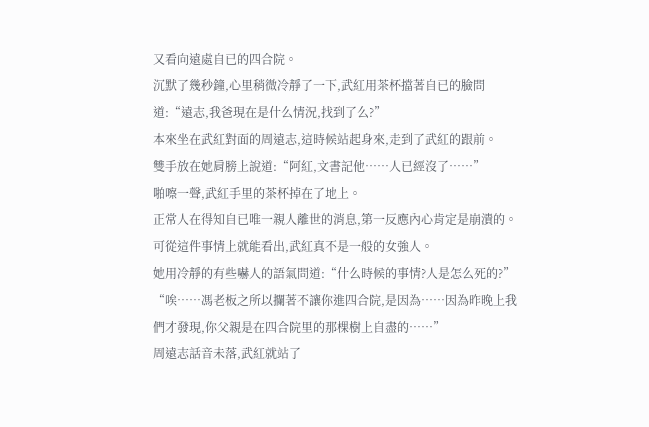又看向遠處自已的四合院。
沉默了幾秒鐘,心里稍微冷靜了一下,武紅用茶杯擋著自已的臉問道:“遠志,我爸現在是什么情況,找到了么?”
本來坐在武紅對面的周遠志,這時候站起身來,走到了武紅的跟前。
雙手放在她肩膀上說道:“阿紅,文書記他……人已經沒了……”
啪嚓一聲,武紅手里的茶杯掉在了地上。
正常人在得知自已唯一親人離世的消息,第一反應內心肯定是崩潰的。
可從這件事情上就能看出,武紅真不是一般的女強人。
她用冷靜的有些嚇人的語氣問道:“什么時候的事情?人是怎么死的?”
“唉……馮老板之所以攔著不讓你進四合院,是因為……因為昨晚上我們才發現,你父親是在四合院里的那棵樹上自盡的……”
周遠志話音未落,武紅就站了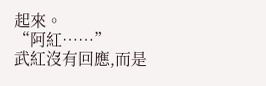起來。
“阿紅……”
武紅沒有回應,而是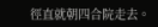徑直就朝四合院走去。